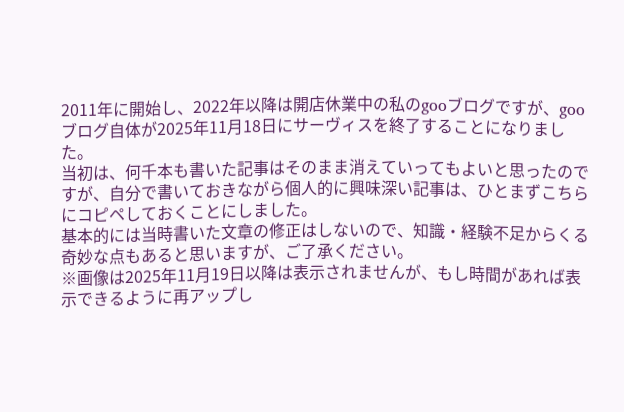2011年に開始し、2022年以降は開店休業中の私のgooブログですが、gooブログ自体が2025年11月18日にサーヴィスを終了することになりました。
当初は、何千本も書いた記事はそのまま消えていってもよいと思ったのですが、自分で書いておきながら個人的に興味深い記事は、ひとまずこちらにコピペしておくことにしました。
基本的には当時書いた文章の修正はしないので、知識・経験不足からくる奇妙な点もあると思いますが、ご了承ください。
※画像は2025年11月19日以降は表示されませんが、もし時間があれば表示できるように再アップし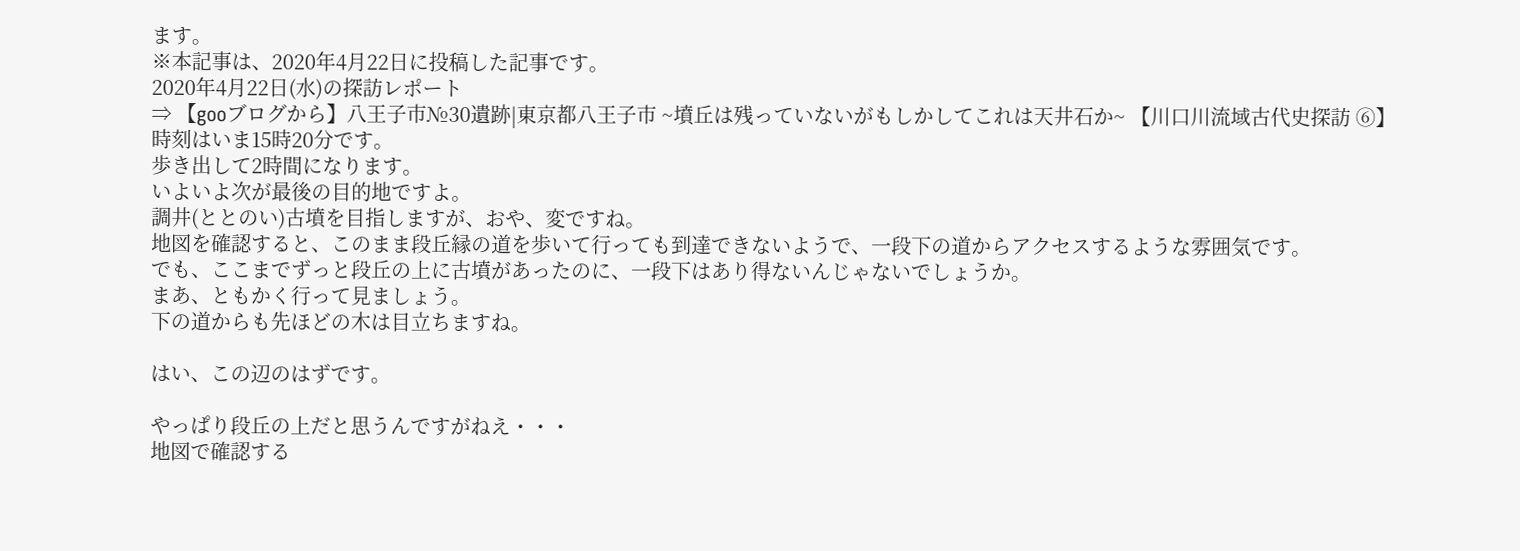ます。
※本記事は、2020年4月22日に投稿した記事です。
2020年4月22日(水)の探訪レポート
⇒ 【gooブログから】八王子市№30遺跡|東京都八王子市 ~墳丘は残っていないがもしかしてこれは天井石か~ 【川口川流域古代史探訪 ⑥】
時刻はいま15時20分です。
歩き出して2時間になります。
いよいよ次が最後の目的地ですよ。
調井(ととのい)古墳を目指しますが、おや、変ですね。
地図を確認すると、このまま段丘縁の道を歩いて行っても到達できないようで、一段下の道からアクセスするような雰囲気です。
でも、ここまでずっと段丘の上に古墳があったのに、一段下はあり得ないんじゃないでしょうか。
まあ、ともかく行って見ましょう。
下の道からも先ほどの木は目立ちますね。

はい、この辺のはずです。

やっぱり段丘の上だと思うんですがねえ・・・
地図で確認する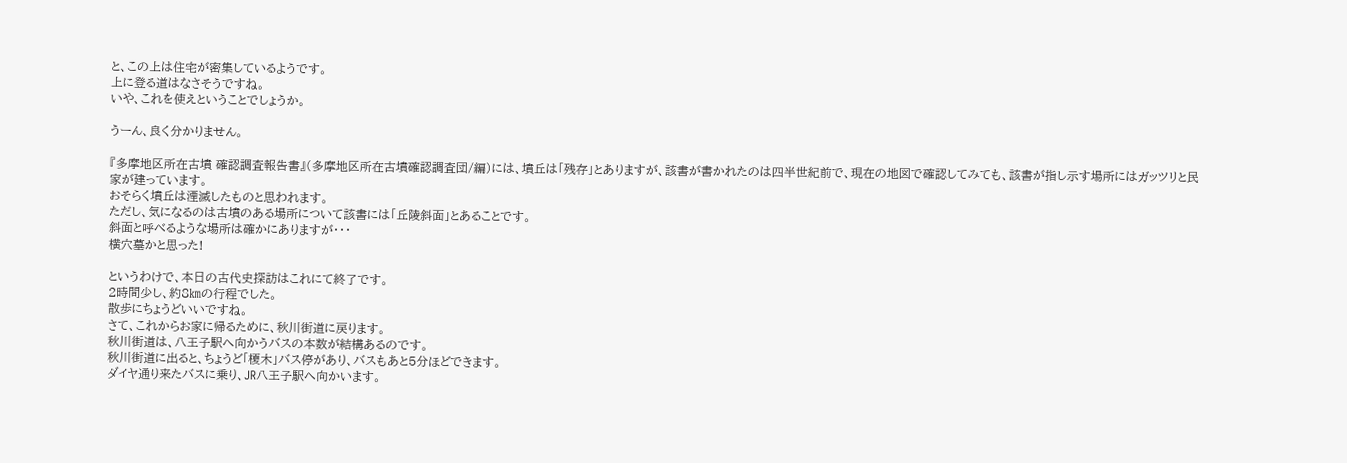と、この上は住宅が密集しているようです。
上に登る道はなさそうですね。
いや、これを使えということでしょうか。

うーん、良く分かりません。

『多摩地区所在古墳 確認調査報告書』(多摩地区所在古墳確認調査団/編)には、墳丘は「残存」とありますが、該書が書かれたのは四半世紀前で、現在の地図で確認してみても、該書が指し示す場所にはガッツリと民家が建っています。
おそらく墳丘は湮滅したものと思われます。
ただし、気になるのは古墳のある場所について該書には「丘陵斜面」とあることです。
斜面と呼べるような場所は確かにありますが・・・
横穴墓かと思った!

というわけで、本日の古代史探訪はこれにて終了です。
2時間少し、約8㎞の行程でした。
散歩にちょうどいいですね。
さて、これからお家に帰るために、秋川街道に戻ります。
秋川街道は、八王子駅へ向かうバスの本数が結構あるのです。
秋川街道に出ると、ちょうど「榎木」バス停があり、バスもあと5分ほどできます。
ダイヤ通り来たバスに乗り、JR八王子駅へ向かいます。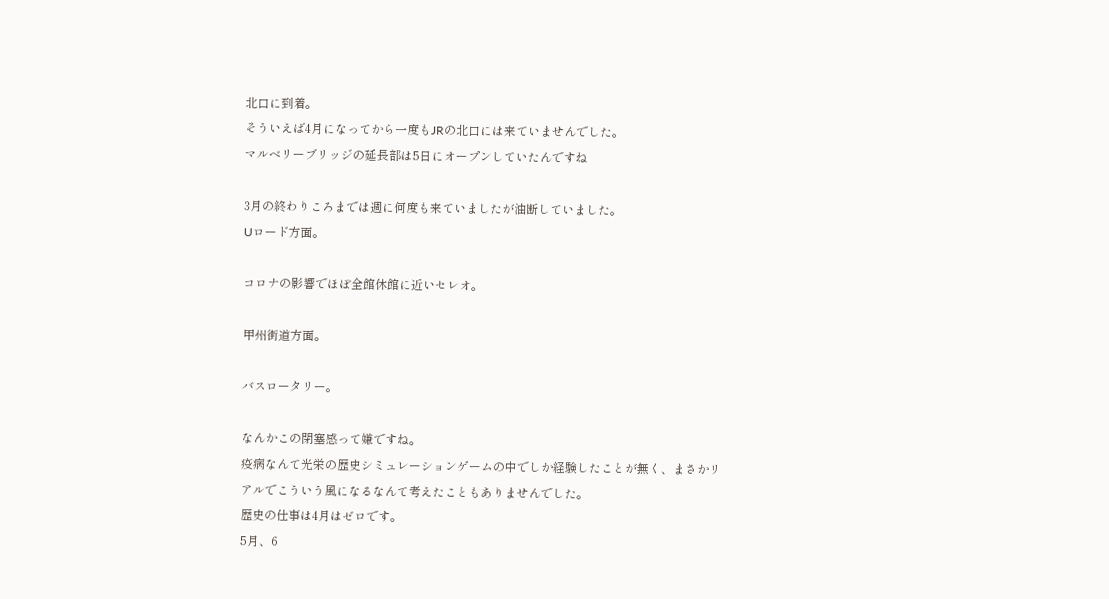北口に到着。
そういえば4月になってから一度もJRの北口には来ていませんでした。
マルベリーブリッジの延長部は5日にオープンしていたんですね

3月の終わりころまでは週に何度も来ていましたが油断していました。
Uロード方面。

コロナの影響でほぼ全館休館に近いセレオ。

甲州街道方面。

バスロータリー。

なんかこの閉塞感って嫌ですね。
疫病なんて光栄の歴史シミュレーションゲームの中でしか経験したことが無く、まさかリアルでこういう風になるなんて考えたこともありませんでした。
歴史の仕事は4月はゼロです。
5月、6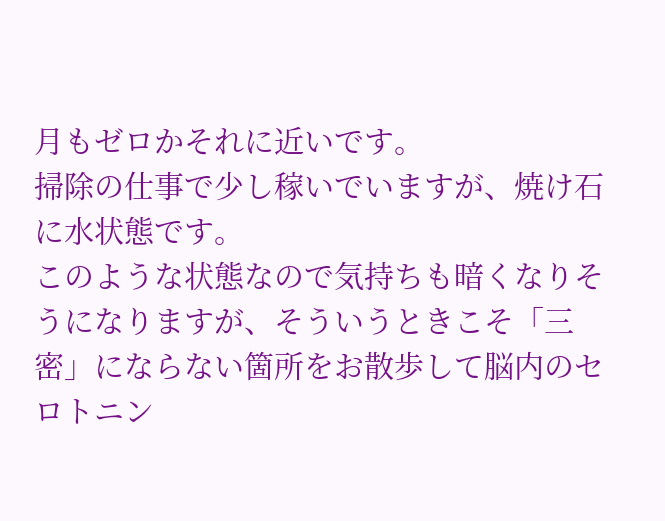月もゼロかそれに近いです。
掃除の仕事で少し稼いでいますが、焼け石に水状態です。
このような状態なので気持ちも暗くなりそうになりますが、そういうときこそ「三密」にならない箇所をお散歩して脳内のセロトニン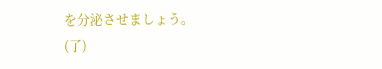を分泌させましょう。
(了)